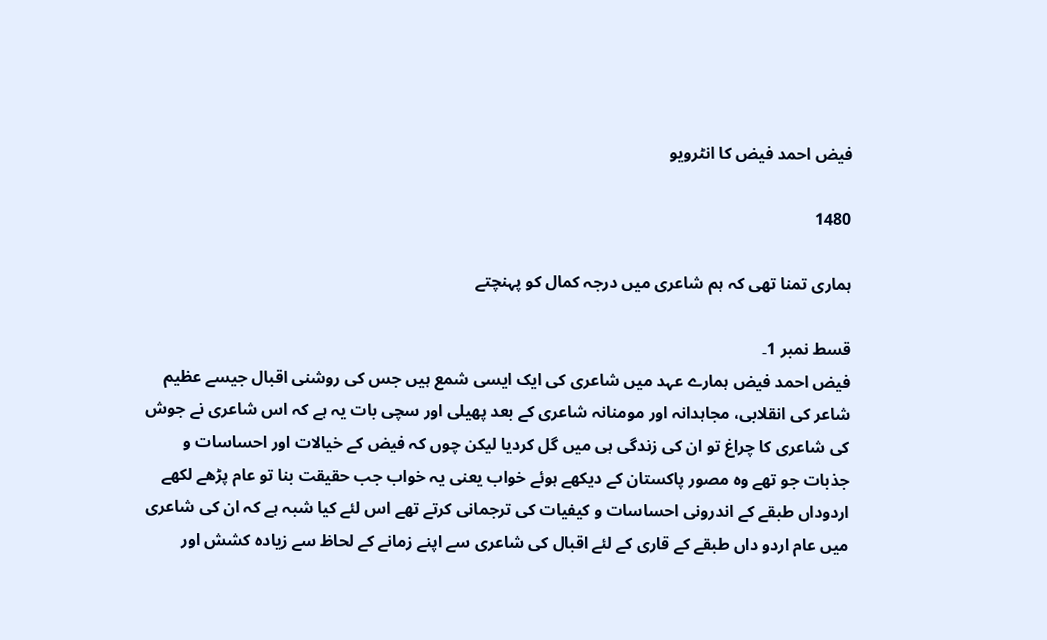فیض احمد فیض کا انٹرویو

1480

ہماری تمنا تھی کہ ہم شاعری میں درجہ کمال کو پہنچتے

قسط نمبر 1۔
فیض احمد فیض ہمارے عہد میں شاعری کی ایک ایسی شمع ہیں جس کی روشنی اقبال جیسے عظیم شاعر کی انقلابی، مجاہدانہ اور مومنانہ شاعری کے بعد پھیلی اور سچی بات یہ ہے کہ اس شاعری نے جوش کی شاعری کا چراغ تو ان کی زندگی ہی میں گل کردیا لیکن چوں کہ فیض کے خیالات اور احساسات و جذبات جو تھے وہ مصور پاکستان کے دیکھے ہوئے خواب یعنی یہ خواب جب حقیقت بنا تو عام پڑھے لکھے اردوداں طبقے کے اندرونی احساسات و کیفیات کی ترجمانی کرتے تھے اس لئے کیا شبہ ہے کہ ان کی شاعری میں عام اردو داں طبقے کے قاری کے لئے اقبال کی شاعری سے اپنے زمانے کے لحاظ سے زیادہ کشش اور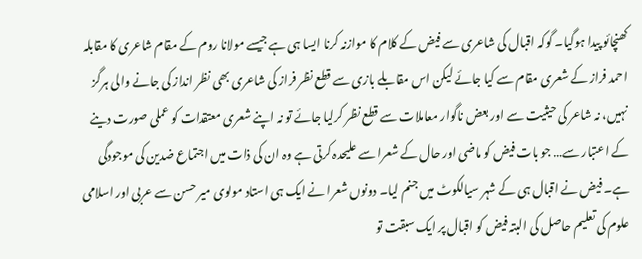کھنچائو پیدا ہوگیا۔ گوکہ اقبال کی شاعری سے فیض کے کلام کا موازنہ کرنا ایسا ہی ہے جیسے مولانا روم کے مقام شاعری کا مقابلہ احمد فراز کے شعری مقام سے کیا جائے لیکن اس مقابلے بازی سے قطع نظر فراز کی شاعری بھی نظر انداز کی جانے والی ہرگز نہیں، نہ شاعر کی حیثیت سے اور بعض ناگوار معاملات سے قطع نظر کرلیا جائے تو نہ اپنے شعری معتقدات کو عملی صورت دینے کے اعتبار سے… جو بات فیض کو ماضی اور حال کے شعرا سے علیحدہ کرتی ہے وہ ان کی ذات میں اجتماع ضدین کی موجودگی ہے۔ فیض نے اقبال ہی کے شہر سیالکوٹ میں جنم لیا۔ دونوں شعرا نے ایک ہی استاد مولوی میر حسن سے عربی اور اسلامی علوم کی تعلیم حاصل کی البتہ فیض کو اقبال پر ایک سبقت تو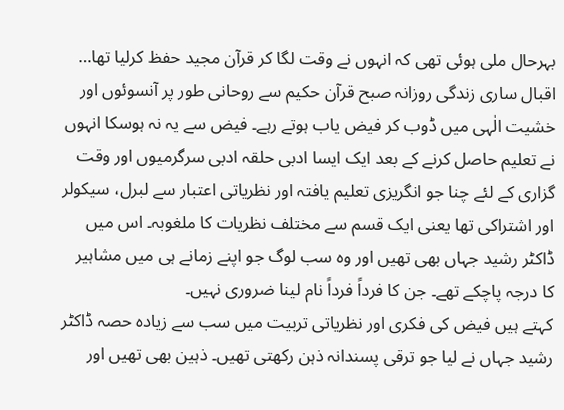بہرحال ملی ہوئی تھی کہ انہوں نے وقت لگا کر قرآن مجید حفظ کرلیا تھا… اقبال ساری زندگی روزانہ صبح قرآن حکیم سے روحانی طور پر آنسوئوں اور خشیت الٰہی میں ڈوب کر فیض یاب ہوتے رہے۔ فیض سے یہ نہ ہوسکا انہوں نے تعلیم حاصل کرنے کے بعد ایک ایسا ادبی حلقہ ادبی سرگرمیوں اور وقت گزاری کے لئے چنا جو انگریزی تعلیم یافتہ اور نظریاتی اعتبار سے لبرل، سیکولر اور اشتراکی تھا یعنی ایک قسم سے مختلف نظریات کا ملغوبہ۔ اس میں ڈاکٹر رشید جہاں بھی تھیں اور وہ سب لوگ جو اپنے زمانے ہی میں مشاہیر کا درجہ پاچکے تھے۔ جن کا فرداً فرداً نام لینا ضروری نہیں۔
کہتے ہیں فیض کی فکری اور نظریاتی تربیت میں سب سے زیادہ حصہ ڈاکٹر رشید جہاں نے لیا جو ترقی پسندانہ ذہن رکھتی تھیں۔ ذہین بھی تھیں اور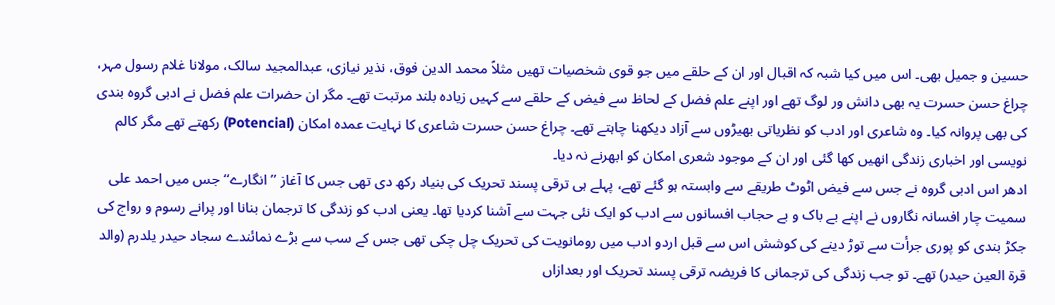حسین و جمیل بھی۔ اس میں کیا شبہ کہ اقبال اور ان کے حلقے میں جو قوی شخصیات تھیں مثلاً محمد الدین فوق، نذیر نیازی، عبدالمجید سالک، مولانا غلام رسول مہر، چراغ حسن حسرت یہ بھی دانش ور لوگ تھے اور اپنے علم فضل کے لحاظ سے فیض کے حلقے سے کہیں زیادہ بلند مرتبت تھے۔ مگر ان حضرات علم فضل نے ادبی گروہ بندی کی بھی پروانہ کیا۔ وہ شاعری اور ادب کو نظریاتی بھیڑوں سے آزاد دیکھنا چاہتے تھے۔ چراغ حسن حسرت شاعری کا نہایت عمدہ امکان (Potencial) رکھتے تھے مگر کالم نویسی اور اخباری زندگی انھیں کھا گئی اور ان کے موجود شعری امکان کو ابھرنے نہ دیا۔
ادھر اس ادبی گروہ نے جس سے فیض اٹوٹ طریقے سے وابستہ ہو گئے تھے، پہلے ہی ترقی پسند تحریک کی بنیاد رکھ دی تھی جس کا آغاز ’’انگارے‘‘ جس میں احمد علی سمیت چار افسانہ نگاروں نے اپنے بے باک و بے حجاب افسانوں سے ادب کو ایک نئی جہت سے آشنا کردیا تھا۔ یعنی ادب کو زندگی کا ترجمان بنانا اور پرانے رسوم و رواج کی جکڑ بندی کو پوری جرأت سے توڑ دینے کی کوشش اس سے قبل اردو ادب میں رومانویت کی تحریک چل چکی تھی جس کے سب سے بڑے نمائندے سجاد حیدر یلدرم (والد قرۃ العین حیدر) تھے۔ تو جب زندگی کی ترجمانی کا فریضہ ترقی پسند تحریک اور بعدازاں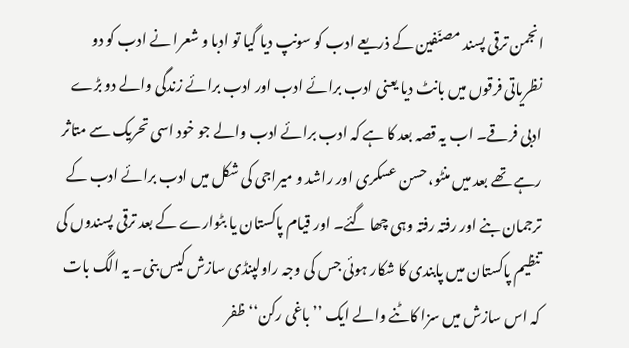انجمن ترقی پسند مصنّفین کے ذریعے ادب کو سونپ دیا گیا تو ادبا و شعرا نے ادب کو دو نظریاتی فرقوں میں بانٹ دیا یعنی ادب برائے ادب اور ادب برائے زندگی والے دو بڑے ادبی فرقے۔ اب یہ قصہ بعد کا ہے کہ ادب برائے ادب والے جو خود اسی تحریک سے متاثر رہے تھے بعد میں منٹو، حسن عسکری اور راشد و میراجی کی شکل میں ادب برائے ادب کے ترجمان بنے اور رفتہ رفتہ وہی چھا گئے۔ اور قیام پاکستان یا بٹوارے کے بعد ترقی پسندوں کی تنظیم پاکستان میں پابندی کا شکار ہوئی جس کی وجہ راولپنڈی سازش کیس بنی۔ یہ الگ بات کہ اس سازش میں سزا کاٹنے والے ایک ’’باغی رکن‘‘ ظفر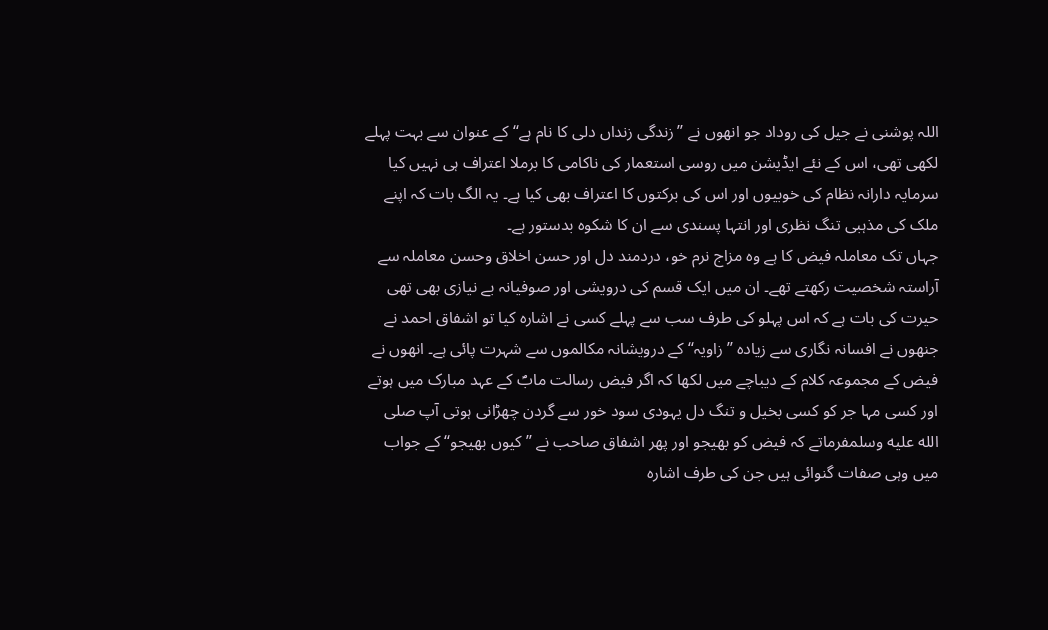اللہ پوشنی نے جیل کی روداد جو انھوں نے ’’زندگی زنداں دلی کا نام ہے‘‘ کے عنوان سے بہت پہلے لکھی تھی، اس کے نئے ایڈیشن میں روسی استعمار کی ناکامی کا برملا اعتراف ہی نہیں کیا سرمایہ دارانہ نظام کی خوبیوں اور اس کی برکتوں کا اعتراف بھی کیا ہے۔ یہ الگ بات کہ اپنے ملک کی مذہبی تنگ نظری اور انتہا پسندی سے ان کا شکوہ بدستور ہے۔
جہاں تک معاملہ فیض کا ہے وہ مزاج نرم خو، دردمند دل اور حسن اخلاق وحسن معاملہ سے آراستہ شخصیت رکھتے تھے۔ ان میں ایک قسم کی درویشی اور صوفیانہ بے نیازی بھی تھی حیرت کی بات ہے کہ اس پہلو کی طرف سب سے پہلے کسی نے اشارہ کیا تو اشفاق احمد نے جنھوں نے افسانہ نگاری سے زیادہ ’’زاویہ‘‘ کے درویشانہ مکالموں سے شہرت پائی ہے۔ انھوں نے فیض کے مجموعہ کلام کے دیباچے میں لکھا کہ اگر فیض رسالت مابؐ کے عہد مبارک میں ہوتے اور کسی مہا جر کو کسی بخیل و تنگ دل یہودی سود خور سے گردن چھڑانی ہوتی آپ صلى الله عليه وسلمفرماتے کہ فیض کو بھیجو اور پھر اشفاق صاحب نے ’’کیوں بھیجو‘‘ کے جواب میں وہی صفات گنوائی ہیں جن کی طرف اشارہ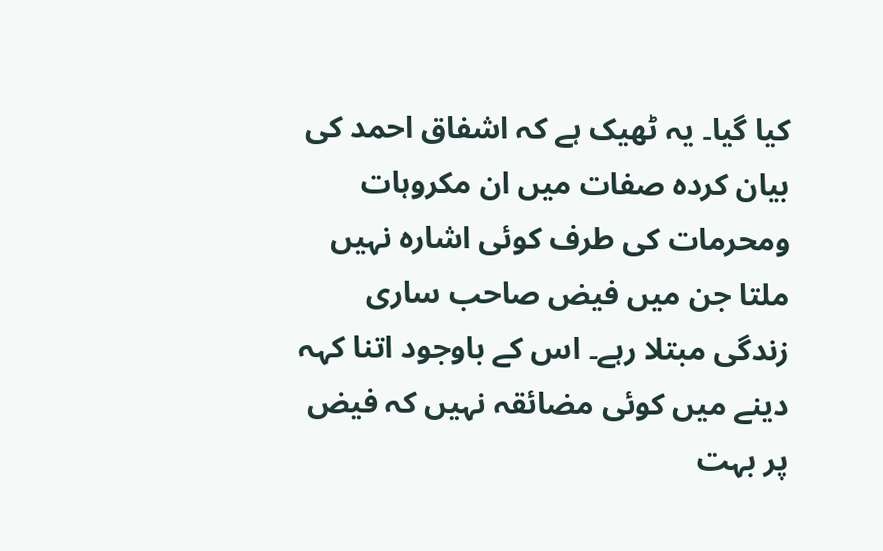کیا گیا۔ یہ ٹھیک ہے کہ اشفاق احمد کی بیان کردہ صفات میں ان مکروہات ومحرمات کی طرف کوئی اشارہ نہیں ملتا جن میں فیض صاحب ساری زندگی مبتلا رہے۔ اس کے باوجود اتنا کہہ دینے میں کوئی مضائقہ نہیں کہ فیض پر بہت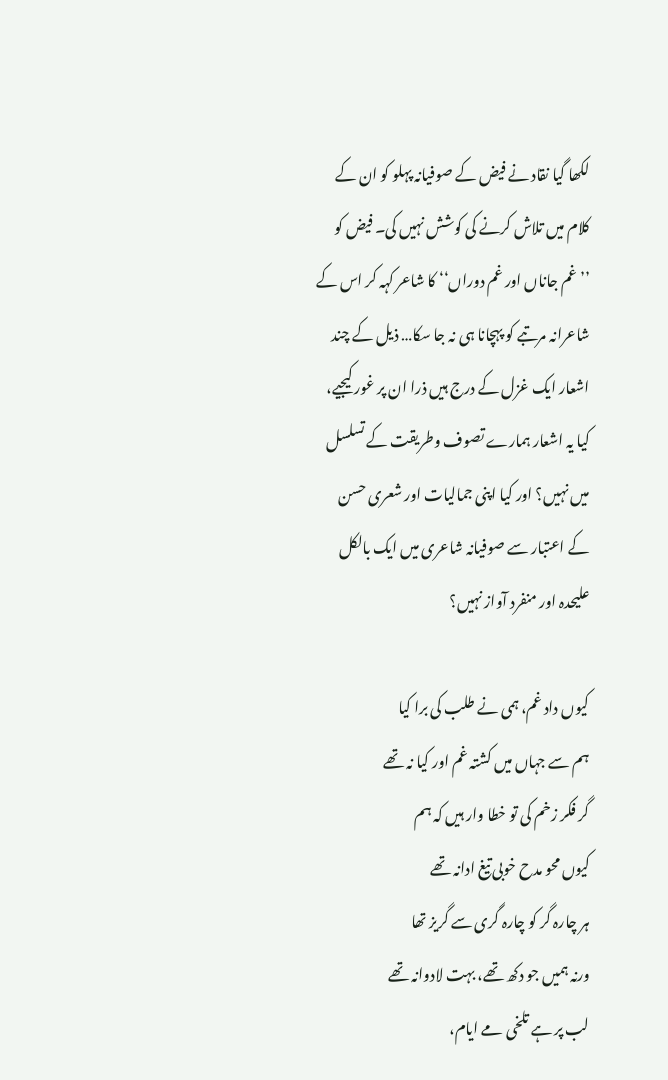لکھا گیا نقاد نے فیض کے صوفیانہ پہلو کو ان کے کلام میں تلاش کرنے کی کوشش نہیں کی۔ فیض کو ’’غم جاناں اور غم دوراں‘‘ کا شاعر کہہ کر اس کے شاعرانہ مرتبے کو پہچانا ہی نہ جا سکا… ذیل کے چند اشعار ایک غزل کے درج ہیں ذرا ان پر غور کیجیے، کیا یہ اشعار ہمارے تصوف وطریقت کے تسلسل میں نہیں؟ اور کیا اپنی جمالیات اور شعری حسن کے اعتبار سے صوفیانہ شاعری میں ایک بالکل علیحدہ اور منفرد آواز نہیں؟

کیوں داد غم، ہمی نے طلب کی برا کیا
ہم سے جہاں میں کشتہ غم اور کیا نہ تھے
گر فکر زخم کی تو خطا وار ہیں کہ ہم
کیوں محو مدح خوبی تیغ ادانہ تھے
ہر چارہ گر کو چارہ گری سے گریز تھا
ورنہ ہمیں جو دکھ تھے، بہت لادوانہ تھے
لب پر ہے تلخی مے ایام،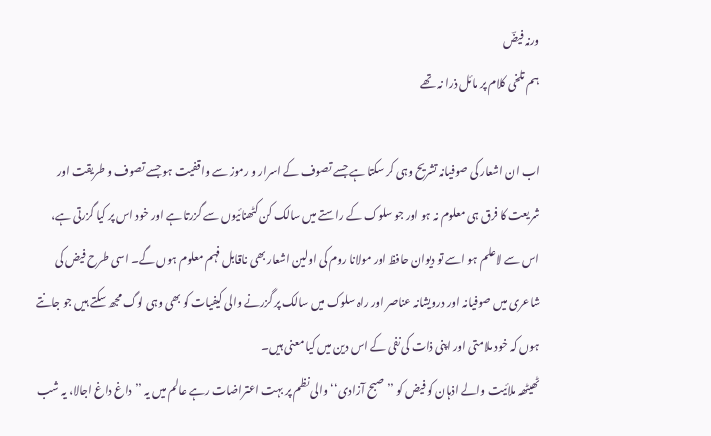ورنہ فیضؔ
ہم تلخی کلام پر مائل ذرا نہ تھے

اب ان اشعار کی صوفیانہ تشریح وہی کر سکتا ہے جسے تصوف کے اسرار و رموز سے واقفیت ہو جسے تصوف و طریقت اور شریعت کا فرق ہی معلوم نہ ہو اور جو سلوک کے راستے میں سالک کن کٹھنائیوں سے گزرتا ہے اور خود اس پر کیا گزرتی ہے، اس سے لاعلم ہو اسے تو دیوان حافظ اور مولانا روم کی اولین اشعار بھی ناقابل فہم معلوم ہوں گے۔ اسی طرح فیض کی شاعری میں صوفیانہ اور درویشانہ عناصر اور راہ سلوک میں سالک پر گزرنے والی کیفیات کو بھی وہی لوگ مجھ سکتے ہیں جو جانتے ہوں کہ خود ملامتی اور اپنی ذات کی نفی کے اس دین میں کیا معنی ہیں۔
ٹھیٹھہ ملائیت والے اذہان کو فیض کو ’’صبح آزادی‘‘ والی نظم پر بہت اعتراضات رہے عالم میں یہ ’’داغ داغ اجالا، یہ شب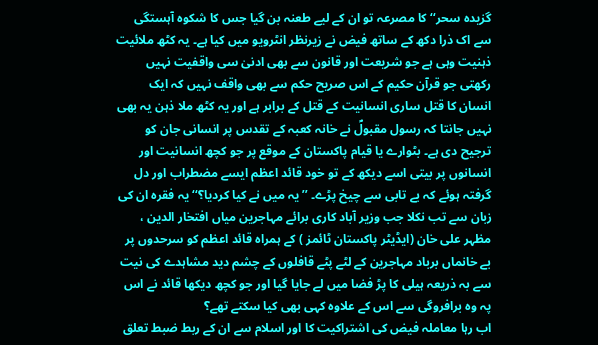گزیدہ سحر‘‘ کا مصرعہ تو ان کے لیے طعنہ بن گیا جس کا شکوہ آہستگی سے اک ذرا دکھ کے ساتھ فیض نے زیرنظر انٹرویو میں کیا ہے۔ یہ کٹھ ملائیت ذہنیت وہی ہے جو شریعت اور قانون سے بھی ادنیٰ سی واقفیت نہیں رکھتی جو قرآن حکیم کے اس صریح حکم سے بھی واقف نہیں کہ ایک انسان کا قتل ساری انسانیت کے قتل کے برابر ہے اور یہ کٹھ ملا ذہن یہ بھی نہیں جانتا کہ رسول مقبولؐ نے خانہ کعبہ کے تقدس پر انسانی جان کو ترجیح دی ہے۔ بٹوارے یا قیام پاکستان کے موقع پر جو کچھ انسانیت اور انسانوں پر بیتی اسے دیکھ کے تو خود قائد اعظم ایسے مضطراب اور دل گرفتہ ہوئے کہ بے تابی سے چیخ پڑے۔ ’’یہ میں نے کیا کردیا؟‘‘ یہ فقرہ ان کی زبان سے تب نکلا جب وزیر آباد کاری برائے مہاجرین میاں افتخار الدین ، مظہر علی خان (ایڈیٹر پاکستان ٹائمز ) کے ہمراہ قائد اعظم کو سرحدوں پر بے خانماں برباد مہاجرین کے لٹے پٹے قافلوں کے چشم دید مشاہدے کی نیت سے بہ ذریعہ ہیلی کا پڑ فضا میں لے جایا گیا اور جو کچھ دیکھا قائد نے اس پہ وہ برافروگی سے اس کے علاوہ کہی بھی کیا سکتے تھے؟
اب رہا معاملہ فیض کی اشتراکیت کا اور اسلام سے ان کے ربط ضبط تعلق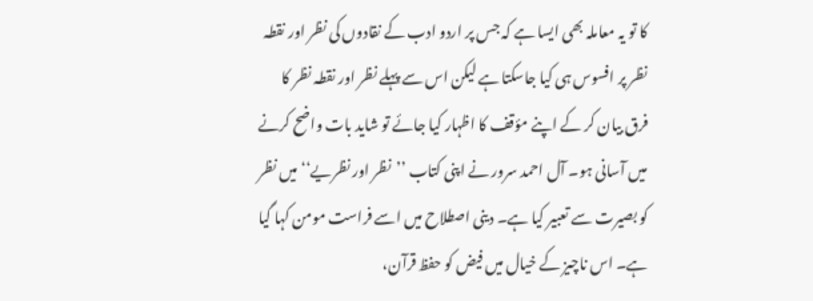کا تو یہ معاملہ بھی ایسا ہے کہ جس پر اردو ادب کے نقادوں کی نظر اور نقطہ نظر پر افسوس ہی کیا جاسکتا ہے لیکن اس سے پہلے نظر اور نقطہ نظر کا فرق بیان کر کے اپنے مؤقف کا اظہار کیا جائے تو شاید بات واضح کرنے میں آسانی ہو۔ آل احمد سرور نے اپنی کتاب ’’نظر اور نظریے‘‘ میں نظر کو بصیرت سے تعبیر کیا ہے۔ دینی اصطلاح میں اسے فراست مومن کہا گیا ہے۔ اس ناچیز کے خیال میں فیض کو حفظ قرآن،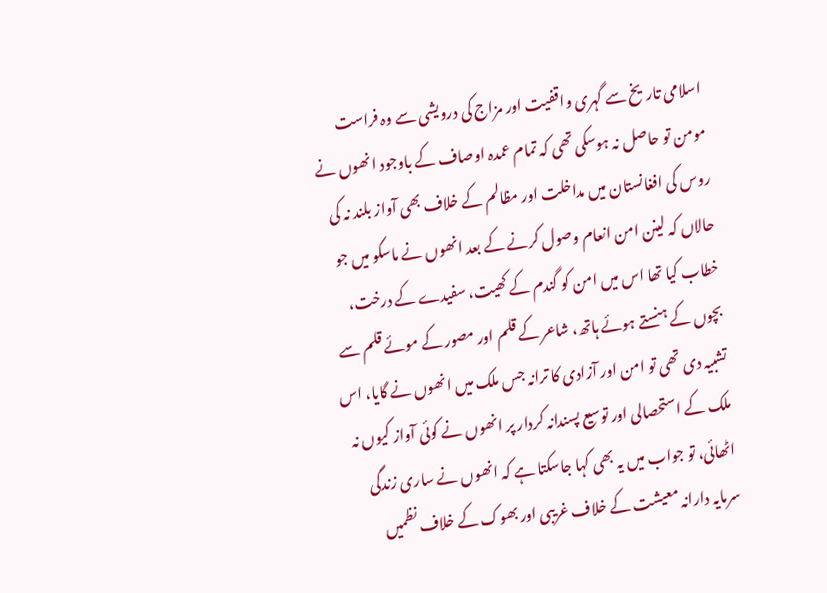اسلامی تاریخ سے گہری واقفیت اور مزاج کی درویشی سے وہ فراست مومن تو حاصل نہ ہوسکی تھی کہ تمام عمدہ اوصاف کے باوجود انھوں نے روس کی افغانستان میں مداخلت اور مظالم کے خلاف بھی آواز بلند نہ کی حالاں کہ لینن امن انعام وصول کرنے کے بعد انھوں نے ماسکو میں جو خطاب کیا تھا اس میں امن کو گندم کے کھیت، سفیدے کے درخت، بچوں کے ہنستے ہوئے ہاتھ، شاعر کے قلم اور مصور کے موئے قلم سے تشبیہ دی تھی تو امن اور آزادی کا ترانہ جس ملک میں انھوں نے گایا، اس ملک کے استحصالی اور توسیع پسندانہ کردار پر انھوں نے کوئی آواز کیوں نہ اٹھائی، تو جواب میں یہ بھی کہا جاسکتا ہے کہ انھوں نے ساری زندگی سرمایہ دارانہ معیشت کے خلاف غریبی اور بھوک کے خلاف نظمیں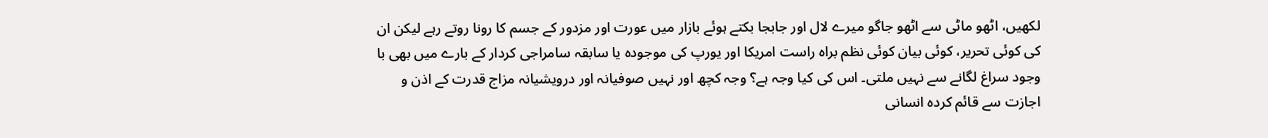لکھیں، اٹھو ماٹی سے اٹھو جاگو میرے لال اور جابجا بکتے ہوئے بازار میں عورت اور مزدور کے جسم کا رونا روتے رہے لیکن ان کی کوئی تحریر، کوئی بیان کوئی نظم براہ راست امریکا اور یورپ کی موجودہ یا سابقہ سامراجی کردار کے بارے میں بھی با وجود سراغ لگانے سے نہیں ملتی۔ اس کی کیا وجہ ہے؟ وجہ کچھ اور نہیں صوفیانہ اور درویشیانہ مزاج قدرت کے اذن و اجازت سے قائم کردہ انسانی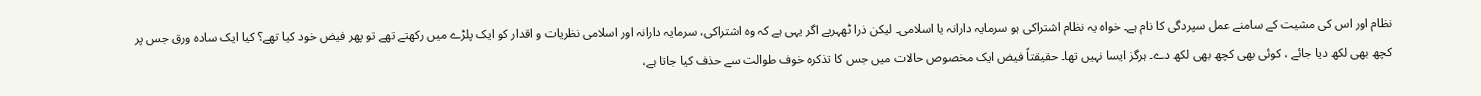نظام اور اس کی مشیت کے سامنے عمل سپردگی کا نام ہے۔ خواہ یہ نظام اشتراکی ہو سرمایہ دارانہ یا اسلامی۔ لیکن ذرا ٹھہریے اگر یہی ہے کہ وہ اشتراکی، سرمایہ دارانہ اور اسلامی نظریات و اقدار کو ایک پلڑے میں رکھتے تھے تو پھر فیض خود کیا تھے؟ کیا ایک سادہ ورق جس پر کچھ بھی لکھ دیا جائے ، کوئی بھی کچھ بھی لکھ دے۔ ہرگز ایسا نہیں تھا۔ حقیقتاً فیض ایک مخصوص حالات میں جس کا تذکرہ خوف طوالت سے حذف کیا جاتا ہے،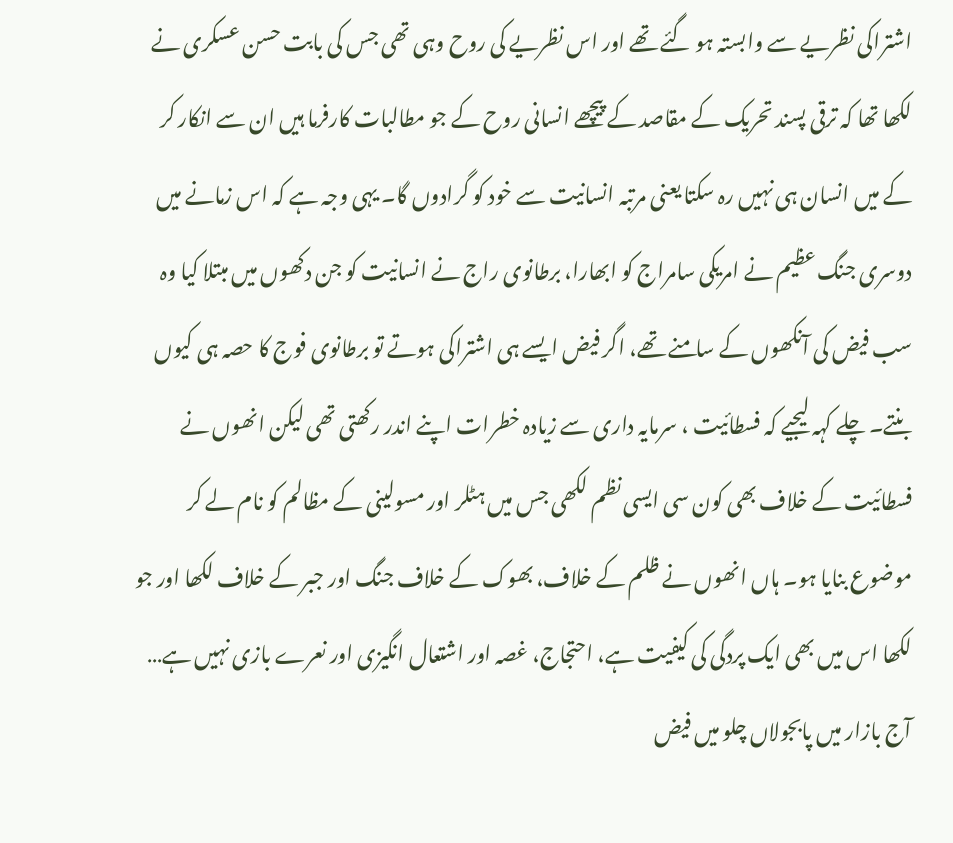اشتراکی نظریے سے وابستہ ہو گئے تھے اور اس نظریے کی روح وہی تھی جس کی بابت حسن عسکری نے لکھا تھا کہ ترقی پسند تحریک کے مقاصد کے پیچھے انسانی روح کے جو مطالبات کارفرما ہیں ان سے انکار کر کے میں انسان ہی نہیں رہ سکتا یعنی مرتبہ انسانیت سے خود کو گرادوں گا۔ یہی وجہ ہے کہ اس زمانے میں دوسری جنگ عظیم نے امریکی سامراج کو ابھارا، برطانوی راج نے انسانیت کو جن دکھوں میں مبتلا کیا وہ سب فیض کی آنکھوں کے سامنے تھے، اگر فیض ایسے ہی اشتراکی ہوتے تو برطانوی فوج کا حصہ ہی کیوں بنتے۔ چلے کہہ لیجیے کہ فسطائیت ، سرمایہ داری سے زیادہ خطرات اپنے اندر رکھتی تھی لیکن انھوں نے فسطائیت کے خلاف بھی کون سی ایسی نظم لکھی جس میں ہٹلر اور مسولینی کے مظالم کو نام لے کر موضوع بنایا ہو۔ ہاں انھوں نے ظلم کے خلاف، بھوک کے خلاف جنگ اور جبر کے خلاف لکھا اور جو لکھا اس میں بھی ایک پردگی کی کیفیت ہے، احتجاج، غصہ اور اشتعال انگیزی اور نعرے بازی نہیں ہے… آج بازار میں پابجولاں چلو میں فیض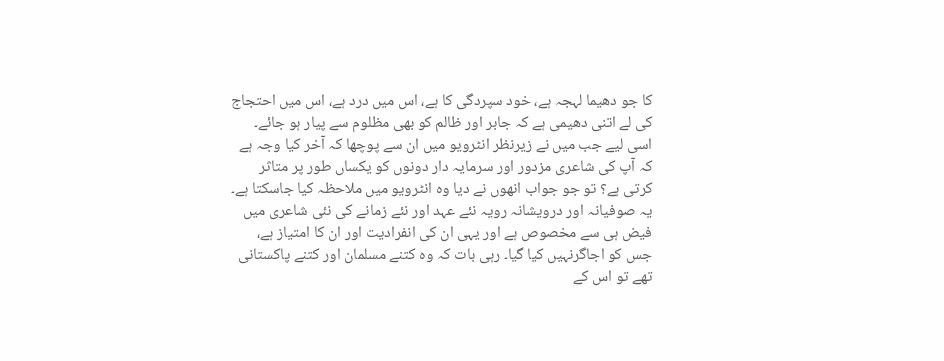کا جو دھیما لہجہ ہے، خود سپردگی کا ہے، اس میں درد ہے، اس میں احتجاج کی لے اتنی دھیمی ہے کہ جابر اور ظالم کو بھی مظلوم سے پیار ہو جائے۔ اسی لیے جب میں نے زیرنظر انٹرویو میں ان سے پوچھا کہ آخر کیا وجہ ہے کہ آپ کی شاعری مزدور اور سرمایہ دار دونوں کو یکساں طور پر متاثر کرتی ہے؟ تو جو جواب انھوں نے دیا وہ انٹرویو میں ملاحظہ کیا جاسکتا ہے۔ یہ صوفیانہ اور درویشانہ رویہ نئے عہد اور نئے زمانے کی نئی شاعری میں فیض ہی سے مخصوص ہے اور یہی ان کی انفرادیت اور ان کا امتیاز ہے، جس کو اجاگرنہیں کیا گیا۔ رہی بات کہ وہ کتنے مسلمان اور کتنے پاکستانی تھے تو اس کے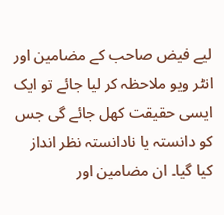لیے فیض صاحب کے مضامین اور انٹر ویو ملاحظہ کر لیا جائے تو ایک ایسی حقیقت کھل جائے گی جس کو دانستہ یا نادانستہ نظر انداز کیا گیا۔ ان مضامین اور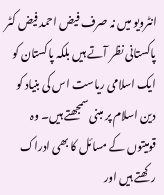انٹرویو میں نہ صرف فیض احمد فیض کٹر پاکستانی نظر آتے ہیں بلکہ پاکستان کو ایک اسلامی ریاست اس کی بنیاد کو دین اسلام پر مبنی سمجھتے ہیں۔ وہ قومیتوں کے مسائل کا بھی ادراک رکھتے ہیں اور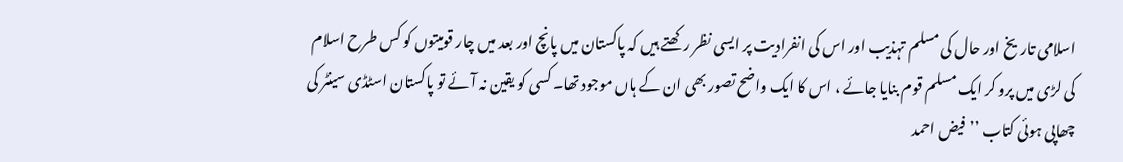اسلامی تاریخ اور حال کی مسلم تہذیب اور اس کی انفرادیت پر ایسی نظر رکھتے ہیں کہ پاکستان میں پانچ اور بعد میں چار قومیتوں کو کس طرح اسلام کی لڑی میں پرو کر ایک مسلم قوم بنایا جائے ، اس کا ایک واضح تصور بھی ان کے ہاں موجود تھا۔ کسی کو یقین نہ آئے تو پاکستان اسٹڈی سینٹر کی چھاپی ہوئی کتاب ’’فیض احمد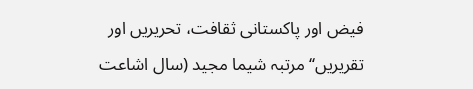فیض اور پاکستانی ثقافت، تحریریں اور تقریریں‘‘ مرتبہ شیما مجید (سال اشاعت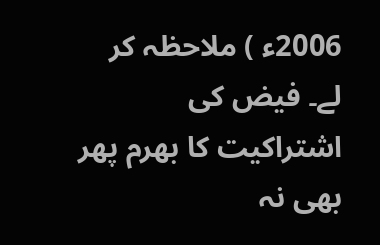2006ء ) ملاحظہ کر لے۔ فیض کی اشتراکیت کا بھرم پھر بھی نہ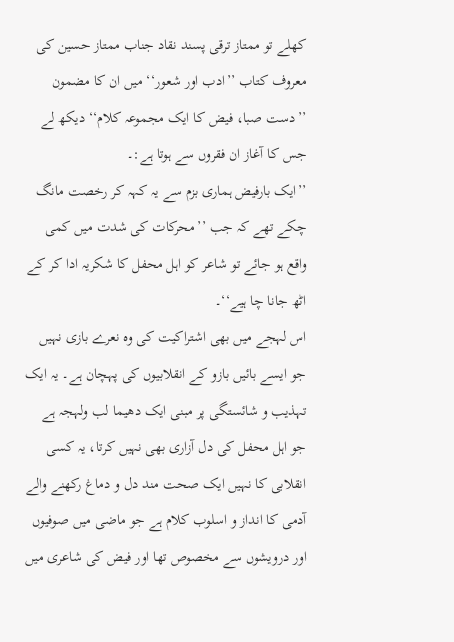کھلے تو ممتاز ترقی پسند نقاد جناب ممتاز حسین کی معروف کتاب ’’ادب اور شعور‘‘ میں ان کا مضمون ’’دست صبا، فیض کا ایک مجموعہ کلام‘‘ دیکھ لے جس کا آغاز ان فقروں سے ہوتا ہے:۔
’’ایک بارفیض ہماری بزم سے یہ کہہ کر رخصت مانگ چکے تھے کہ جب ’’محرکات کی شدت میں کمی واقع ہو جائے تو شاعر کو اہل محفل کا شکریہ ادا کر کے اٹھ جانا چا ہیے‘‘۔
اس لہجے میں بھی اشتراکیت کی وہ نعرے بازی نہیں جو ایسے بائیں بازو کے انقلابیوں کی پہچان ہے۔ یہ ایک تہذیب و شائستگی پر مبنی ایک دھیما لب ولہجہ ہے جو اہل محفل کی دل آزاری بھی نہیں کرتا، یہ کسی انقلابی کا نہیں ایک صحت مند دل و دماغ رکھنے والے آدمی کا انداز و اسلوب کلام ہے جو ماضی میں صوفیوں اور درویشوں سے مخصوص تھا اور فیض کی شاعری میں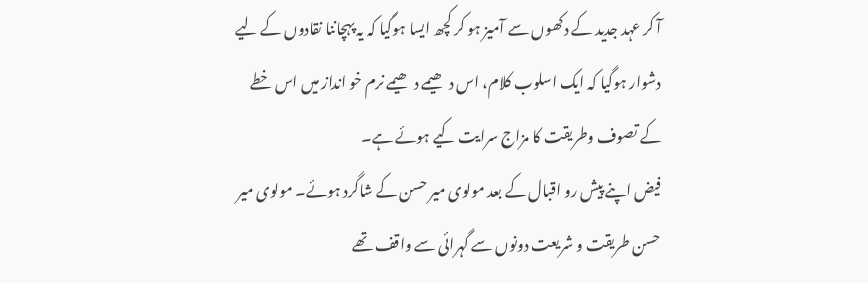آ کر عہد جدید کے دکھوں سے آمیز ہو کر کچھ ایسا ہوگیا کہ یہ پہچاننا نقادوں کے لیے دشوار ہوگیا کہ ایک اسلوب کلام، اس دھیمے دھیمے نرم خو انداز میں اس خطے کے تصوف وطریقت کا مزاج سرایت کیے ہوئے ہے۔
فیض اپنے پیش رو اقبال کے بعد مولوی میر حسن کے شاگرد ہوئے۔ مولوی میر حسن طریقت و شریعت دونوں سے گہرائی سے واقف تھے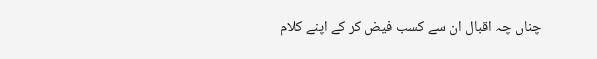چناں چہ اقبال ان سے کسب فیض کر کے اپنے کلام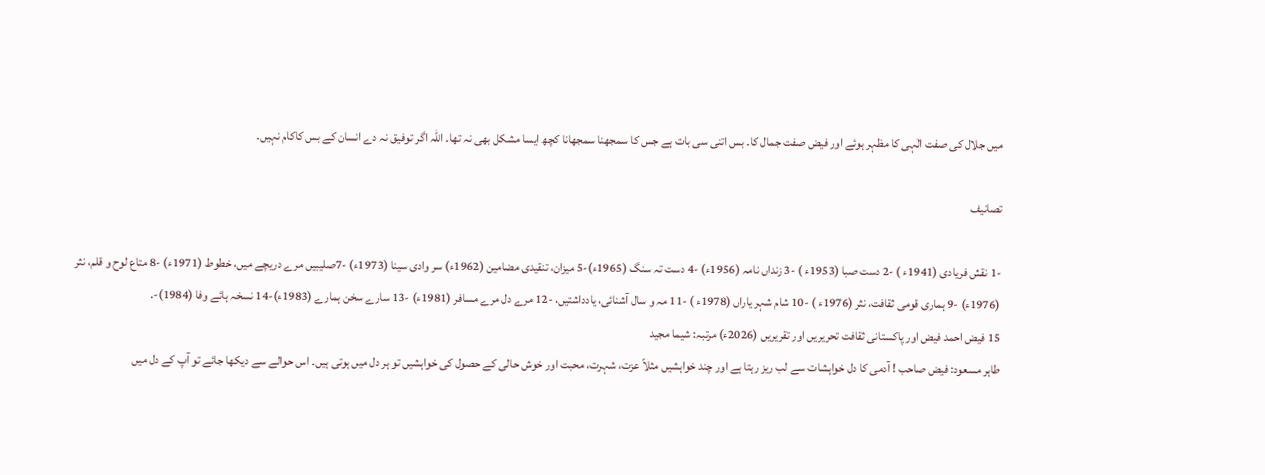میں جلال کی صفت الٰہی کا مظہر ہوئے اور فیض صفت جمال کا۔ بس اتنی سی بات ہے جس کا سمجھنا سمجھانا کچھ ایسا مشکل بھی نہ تھا۔ اللہ اگر توفیق نہ دے انسان کے بس کاکام نہیں۔

تصانیف

-1 نقش فریادی (1941ء ) -2 دست صبا (1953ء ) -3 زنداں نامہ (1956ء) -4 دست تہ سنگ (1965ء)-5 میزان، تنقیدی مضامین (1962ء) سر وادی سینا (1973ء) -7صلیبیں مرے دریچے میں، خطوط (1971ء) -8 متاع لوح و قلم، نثر (1976ء) -9 ہماری قومی ثقافت، نثر (1976ء ) -10 شام شہر یاراں (1978ء ) -11 مہ و سال آشنائی، یادداشتیں، -12 مرے دل مرے مسافر (1981ء) -13 سارے سخن ہمارے (1983ء)-14 نسخہ ہائے وفا (1984)-.
15 فیض احمد فیض اور پاکستانی ثقافت تحریریں اور تقریریں (2026ء) مرتبہ: شیما مجید
طاہر مسعود: فیض صاحب ! آدمی کا دل خواہشات سے لب ریز رہتا ہے اور چند خواہشیں مثلاً عزت، شہرت، محبت اور خوش حالی کے حصول کی خواہشیں تو ہر دل میں ہوتی ہیں۔ اس حوالے سے دیکھا جائے تو آپ کے دل میں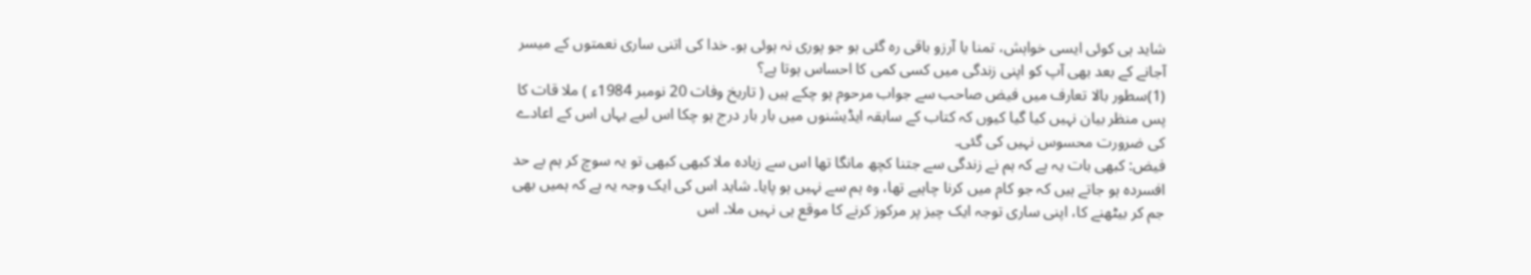شاید ہی کوئی ایسی خواہش، تمنا یا آرزو باقی رہ گئی ہو جو پوری نہ ہوئی ہو۔ خدا کی اتنی ساری نعمتوں کے میسر آجانے کے بعد بھی آپ کو اپنی زندگی میں کسی کمی کا احساس ہوتا ہے؟
(1)سطور بالا تعارف میں فیض صاحب سے جواب مرحوم ہو چکے ہیں ( تاریخ وفات 20 نومبر 1984ء ) ملا قات کا پس منظر بیان نہیں کیا گیا کیوں کہ کتاب کے سابقہ ایڈیشنوں میں بار بار درج ہو چکا اس لیے یہاں اس کے اعادے کی ضرورت محسوس نہیں کی گئی۔
فیض: کبھی بات یہ ہے کہ ہم نے زندگی سے جتنا کچھ مانگا تھا اس سے زیادہ ملا کبھی کبھی تو یہ سوچ کر ہم بے حد افسردہ ہو جاتے ہیں کہ جو کام میں کرنا چاہیے تھا، وہ ہم سے نہیں ہو پایا۔ شاید اس کی ایک وجہ یہ ہے کہ ہمیں بھی جم کر بیٹھنے کا، اپنی ساری توجہ ایک چیز پر مرکوز کرنے کا موقع ہی نہیں ملا۔ اس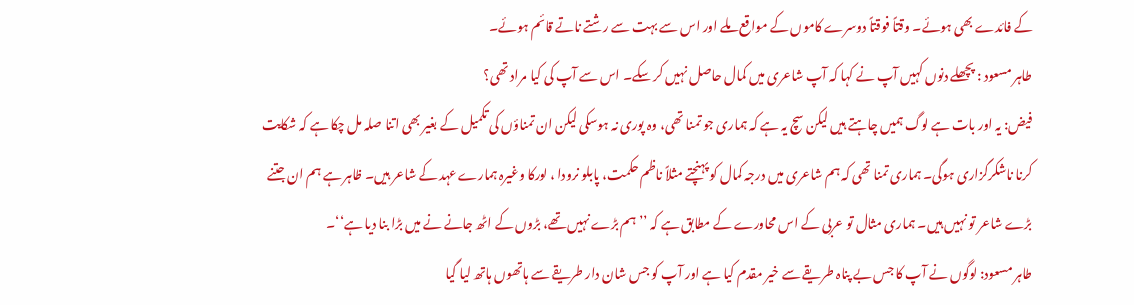کے فائدے بھی ہوئے۔ وقتاً فوقتاً دوسرے کاموں کے مواقع ملے اور اس سے بہت سے رشتے ناتے قائم ہوئے۔
طاہر مسعود : پچھلے دنوں کہیں آپ نے کہا کہ آپ شاعری میں کمال حاصل نہیں کر سکے۔ اس سے آپ کی کیا مراد تھی؟
فیض: یہ اور بات ہے لوگ ہمیں چاہتے ہیں لیکن سچ یہ ہے کہ ہماری جو تمنا تھی، وہ پوری نہ ہوسکی لیکن ان تمناؤں کی تکمیل کے بغیر بھی اتنا صلہ مل چکا ہے کہ شکایت کرنا ناشکرگزاری ہوگی۔ ہماری تمنا تھی کہ ہم شاعری میں درجہ کمال کو پہنچتے مثلاً ناظم حکمت، پابلو نرودا ، لورکا وغیرہ ہمارے عہد کے شاعر ہیں۔ ظاہر ہے ہم ان جتنے بڑے شاعر تو نہیں ہیں۔ ہماری مثال تو عربی کے اس محاورے کے مطابق ہے کہ ’’ہم بڑے نہیں تھے، بڑوں کے اٹھ جانے نے میں بڑا بنا دیا ہے‘‘۔
طاہر مسعود: لوگوں نے آپ کا جس بے پناہ طریقے سے خیر مقدم کیا ہے اور آپ کو جس شان دار طریقے سے ہاتھوں ہاتھ لیا گیا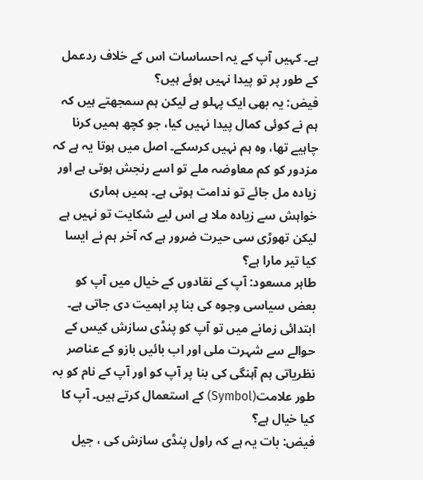ہے۔ کہیں آپ کے یہ احساسات اس کے خلاف ردعمل کے طور پر تو پیدا نہیں ہوئے ہیں؟
فیض: یہ بھی ایک پہلو ہے لیکن ہم سمجھتے ہیں کہ ہم نے کوئی کمال پیدا نہیں کیا، جو کچھ ہمیں کرنا چاہیے تھا، وہ ہم نہیں کرسکے۔ اصل میں ہوتا یہ ہے کہ مزدور کو کم معاوضہ ملے تو اسے رنجش ہوتی ہے اور زیادہ مل جائے تو ندامت ہوتی ہے۔ ہمیں ہماری خواہش سے زیادہ ملا ہے اس لیے شکایت تو نہیں ہے لیکن تھوڑی سی حیرت ضرور ہے کہ آخر ہم نے ایسا کیا تیر مارا ہے؟
طاہر مسعود: آپ کے نقادوں کے خیال میں آپ کو بعض سیاسی وجوہ کی بنا پر اہمیت دی جاتی ہے۔ ابتدائی زمانے میں تو آپ کو پنڈی سازش کیس کے حوالے سے شہرت ملی اور اب بائیں بازو کے عناصر نظریاتی ہم آہنگی کی بنا پر آپ کو اور آپ کے نام کو بہ طور علامت(Symbol) کے استعمال کرتے ہیں۔ آپ کا کیا خیال ہے؟
فیض: بات یہ ہے کہ راول پنڈی سازش کی ، جیل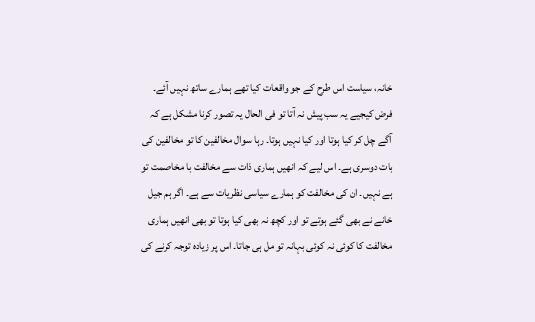خانہ، سیاست اس طرح کے جو واقعات کیا تھے ہمارے ساتھ نہیں آئے۔ فرض کیجیے یہ سب پیش نہ آتا تو فی الحال یہ تصور کرنا مشکل ہے کہ آگے چل کر کیا ہوتا اور کیا نہیں ہوتا۔ رہا سوال مخالفین کا تو مخالفین کی بات دوسری ہے۔ اس لیے کہ انھیں ہماری ذات سے مخالفت با مخاصمت تو ہے نہیں۔ ان کی مخالفت کو ہمارے سیاسی نظریات سے ہے۔ اگر ہم جیل خانے نے بھی گئے ہوتے تو اور کچھ نہ بھی کیا ہوتا تو بھی انھیں ہماری مخالفت کا کوئی نہ کوئی بہانہ تو مل ہی جاتا۔ اس پر زیادہ توجہ کرنے کی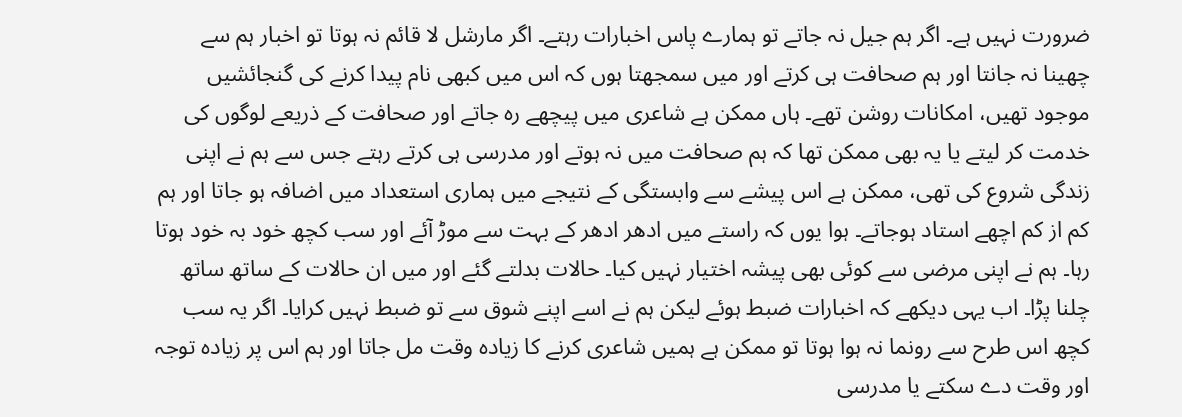ضرورت نہیں ہے۔ اگر ہم جیل نہ جاتے تو ہمارے پاس اخبارات رہتے۔ اگر مارشل لا قائم نہ ہوتا تو اخبار ہم سے چھینا نہ جانتا اور ہم صحافت ہی کرتے اور میں سمجھتا ہوں کہ اس میں کبھی نام پیدا کرنے کی گنجائشیں موجود تھیں، امکانات روشن تھے۔ ہاں ممکن ہے شاعری میں پیچھے رہ جاتے اور صحافت کے ذریعے لوگوں کی خدمت کر لیتے یا یہ بھی ممکن تھا کہ ہم صحافت میں نہ ہوتے اور مدرسی ہی کرتے رہتے جس سے ہم نے اپنی زندگی شروع کی تھی، ممکن ہے اس پیشے سے وابستگی کے نتیجے میں ہماری استعداد میں اضافہ ہو جاتا اور ہم کم از کم اچھے استاد ہوجاتے۔ ہوا یوں کہ راستے میں ادھر ادھر کے بہت سے موڑ آئے اور سب کچھ خود بہ خود ہوتا رہا۔ ہم نے اپنی مرضی سے کوئی بھی پیشہ اختیار نہیں کیا۔ حالات بدلتے گئے اور میں ان حالات کے ساتھ ساتھ چلنا پڑا۔ اب یہی دیکھے کہ اخبارات ضبط ہوئے لیکن ہم نے اسے اپنے شوق سے تو ضبط نہیں کرایا۔ اگر یہ سب کچھ اس طرح سے رونما نہ ہوا ہوتا تو ممکن ہے ہمیں شاعری کرنے کا زیادہ وقت مل جاتا اور ہم اس پر زیادہ توجہ اور وقت دے سکتے یا مدرسی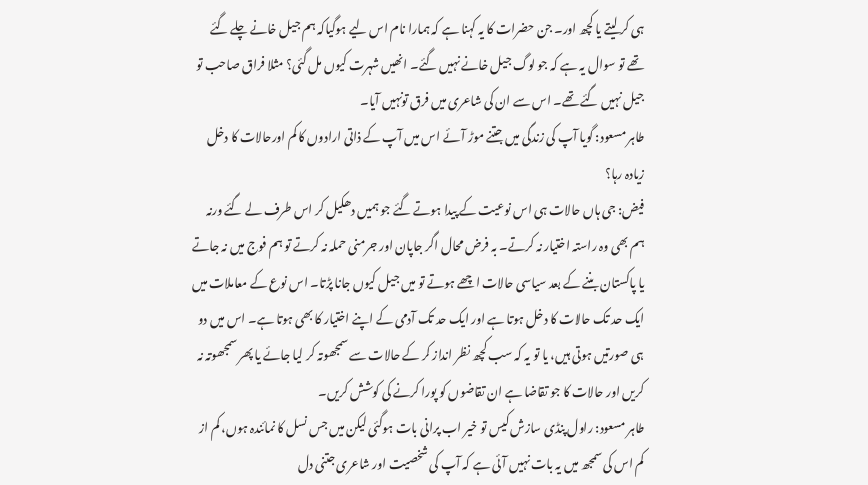ہی کر لیتے یا کچھ اور۔ جن حضرات کا یہ کہنا ہے کہ ہمارا نام اس لیے ہوگیاکہ ہم جیل خانے چلے گئے تھے تو سوال یہ ہے کہ جو لوگ جیل خانے نہیں گئے۔ انھیں شہرت کیوں مل گئی؟ مثلا فراق صاحب تو جیل نہیں گئے تھے۔ اس سے ان کی شاعری میں فرق تونہیں آیا۔
طاہر مسعود: گویا آپ کی زندگی میں جتنے موڑ آئے اس میں آپ کے ذاتی ارادوں کا کم اورحالات کا دخل زیادہ رہا؟
فیض: جی ہاں حالات ہی اس نوعیت کے پیدا ہوتے گئے جو ہمیں دھکیل کر اس طرف لے گئے ورنہ ہم بھی وہ راستہ اختیار نہ کرتے۔ بہ فرض محال اگر جاپان اور جرمنی حملہ نہ کرتے تو ہم فوج میں نہ جاتے یا پاکستان بننے کے بعد سیاسی حالات اچھے ہوتے تو میں جیل کیوں جانا پڑتا۔ اس نوع کے معاملات میں ایک حد تک حالات کا دخل ہوتا ہے اور ایک حد تک آدمی کے اپنے اختیار کا بھی ہوتا ہے۔ اس میں دو ہی صورتیں ہوتی ہیں، یا تو یہ کہ سب کچھ نظر انداز کر کے حالات سے سمجھوتہ کر لیا جائے یا پھر سمجھوتہ نہ کریں اور حالات کا جو تقاضا ہے ان تقاضوں کو پورا کرنے کی کوشش کریں۔
طاہر مسعود: راول پنڈی سازش کیس تو خیر اب پرانی بات ہوگئی لیکن میں جس نسل کا نمائندہ ہوں، کم از کم اس کی سمجھ میں یہ بات نہیں آئی ہے کہ آپ کی شخصیت اور شاعری جتنی دل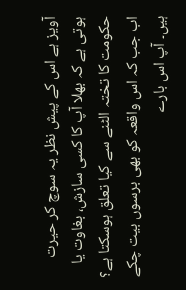آویز ہے اس کے پیش نظر یہ سوچ کر حیرت ہوتی ہے کہ بھلا آپ کا کسی سازش، بغاوت یا حکومت کا تختہ الٹنے سے کیا تعلق ہوسکتا ہے؟ اب جب کہ اس واقعہ کو بھی برسوں بیت چکے ہیں۔ آپ اس بارے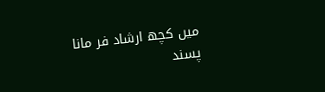میں کچھ ارشاد فر مانا پسند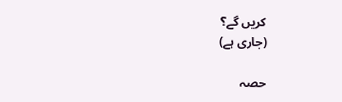کریں گے؟
(جاری ہے)

حصہ